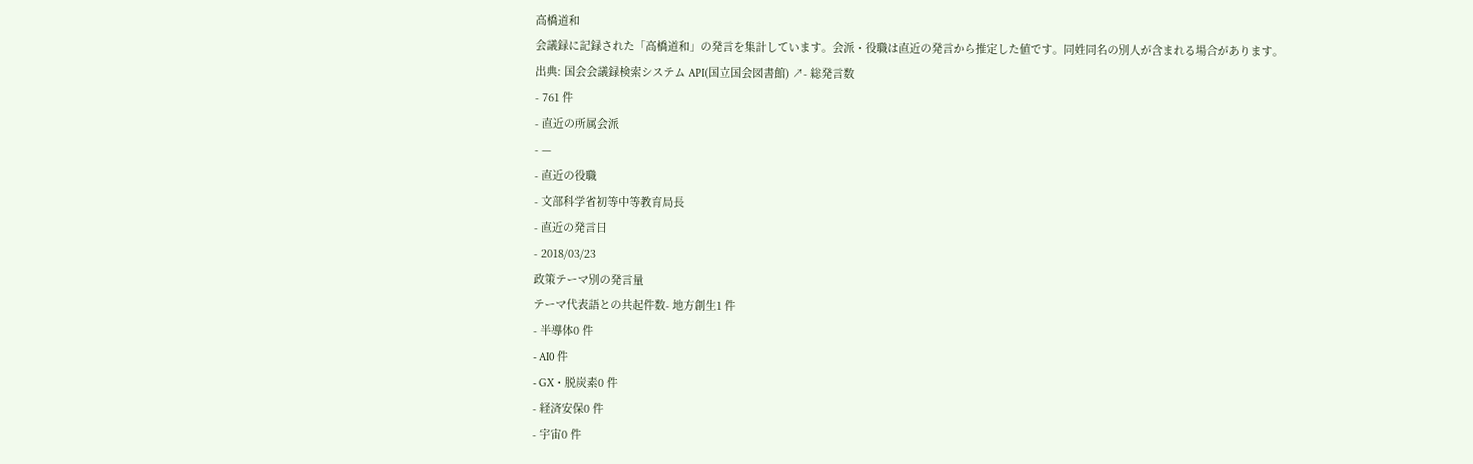高橋道和
会議録に記録された「高橋道和」の発言を集計しています。会派・役職は直近の発言から推定した値です。同姓同名の別人が含まれる場合があります。
出典: 国会会議録検索システム API(国立国会図書館) ↗- 総発言数
- 761 件
- 直近の所属会派
- —
- 直近の役職
- 文部科学省初等中等教育局長
- 直近の発言日
- 2018/03/23
政策テーマ別の発言量
テーマ代表語との共起件数- 地方創生1 件
- 半導体0 件
- AI0 件
- GX・脱炭素0 件
- 経済安保0 件
- 宇宙0 件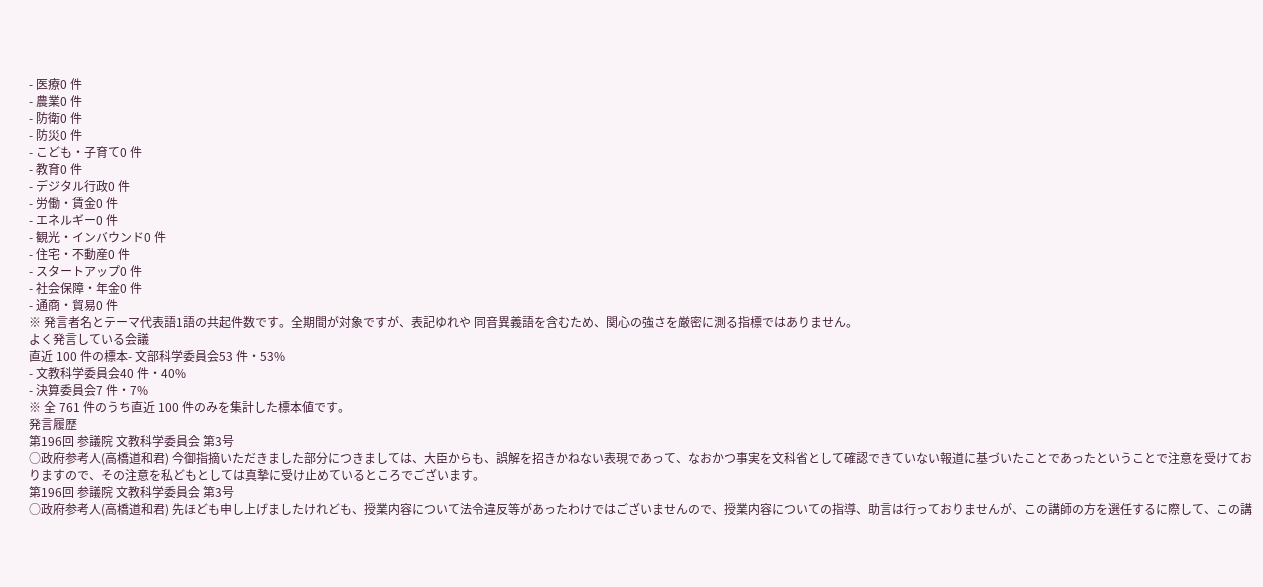- 医療0 件
- 農業0 件
- 防衛0 件
- 防災0 件
- こども・子育て0 件
- 教育0 件
- デジタル行政0 件
- 労働・賃金0 件
- エネルギー0 件
- 観光・インバウンド0 件
- 住宅・不動産0 件
- スタートアップ0 件
- 社会保障・年金0 件
- 通商・貿易0 件
※ 発言者名とテーマ代表語1語の共起件数です。全期間が対象ですが、表記ゆれや 同音異義語を含むため、関心の強さを厳密に測る指標ではありません。
よく発言している会議
直近 100 件の標本- 文部科学委員会53 件・53%
- 文教科学委員会40 件・40%
- 決算委員会7 件・7%
※ 全 761 件のうち直近 100 件のみを集計した標本値です。
発言履歴
第196回 参議院 文教科学委員会 第3号
○政府参考人(高橋道和君) 今御指摘いただきました部分につきましては、大臣からも、誤解を招きかねない表現であって、なおかつ事実を文科省として確認できていない報道に基づいたことであったということで注意を受けておりますので、その注意を私どもとしては真摯に受け止めているところでございます。
第196回 参議院 文教科学委員会 第3号
○政府参考人(高橋道和君) 先ほども申し上げましたけれども、授業内容について法令違反等があったわけではございませんので、授業内容についての指導、助言は行っておりませんが、この講師の方を選任するに際して、この講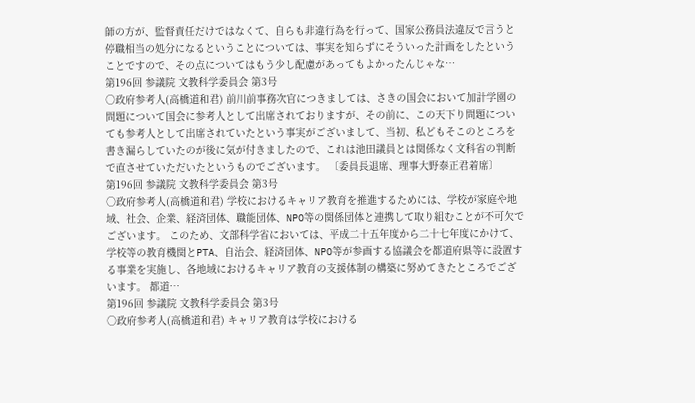師の方が、監督責任だけではなくて、自らも非違行為を行って、国家公務員法違反で言うと停職相当の処分になるということについては、事実を知らずにそういった計画をしたということですので、その点についてはもう少し配慮があってもよかったんじゃな…
第196回 参議院 文教科学委員会 第3号
○政府参考人(高橋道和君) 前川前事務次官につきましては、さきの国会において加計学園の問題について国会に参考人として出席されておりますが、その前に、この天下り問題についても参考人として出席されていたという事実がございまして、当初、私どもそこのところを書き漏らしていたのが後に気が付きましたので、これは池田議員とは関係なく文科省の判断で直させていただいたというものでございます。 〔委員長退席、理事大野泰正君着席〕
第196回 参議院 文教科学委員会 第3号
○政府参考人(高橋道和君) 学校におけるキャリア教育を推進するためには、学校が家庭や地域、社会、企業、経済団体、職能団体、NPO等の関係団体と連携して取り組むことが不可欠でございます。 このため、文部科学省においては、平成二十五年度から二十七年度にかけて、学校等の教育機関とPTA、自治会、経済団体、NPO等が参画する協議会を都道府県等に設置する事業を実施し、各地域におけるキャリア教育の支援体制の構築に努めてきたところでございます。 都道…
第196回 参議院 文教科学委員会 第3号
○政府参考人(高橋道和君) キャリア教育は学校における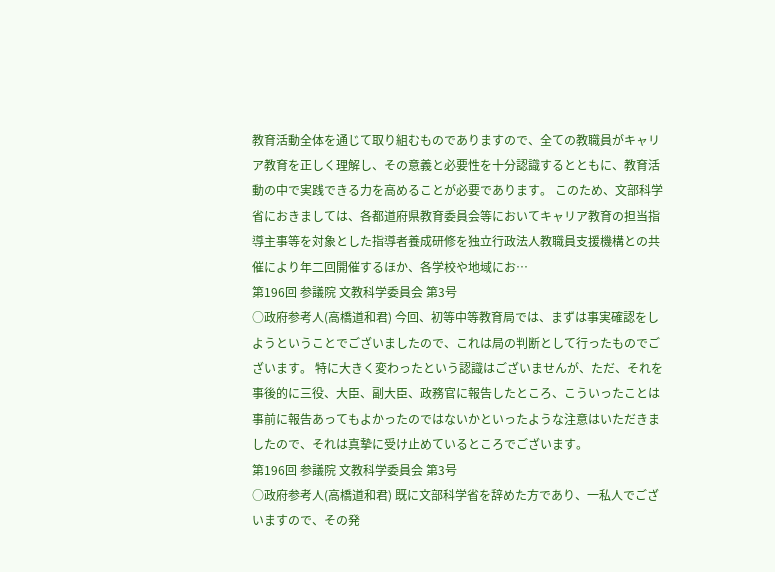教育活動全体を通じて取り組むものでありますので、全ての教職員がキャリア教育を正しく理解し、その意義と必要性を十分認識するとともに、教育活動の中で実践できる力を高めることが必要であります。 このため、文部科学省におきましては、各都道府県教育委員会等においてキャリア教育の担当指導主事等を対象とした指導者養成研修を独立行政法人教職員支援機構との共催により年二回開催するほか、各学校や地域にお…
第196回 参議院 文教科学委員会 第3号
○政府参考人(高橋道和君) 今回、初等中等教育局では、まずは事実確認をしようということでございましたので、これは局の判断として行ったものでございます。 特に大きく変わったという認識はございませんが、ただ、それを事後的に三役、大臣、副大臣、政務官に報告したところ、こういったことは事前に報告あってもよかったのではないかといったような注意はいただきましたので、それは真摯に受け止めているところでございます。
第196回 参議院 文教科学委員会 第3号
○政府参考人(高橋道和君) 既に文部科学省を辞めた方であり、一私人でございますので、その発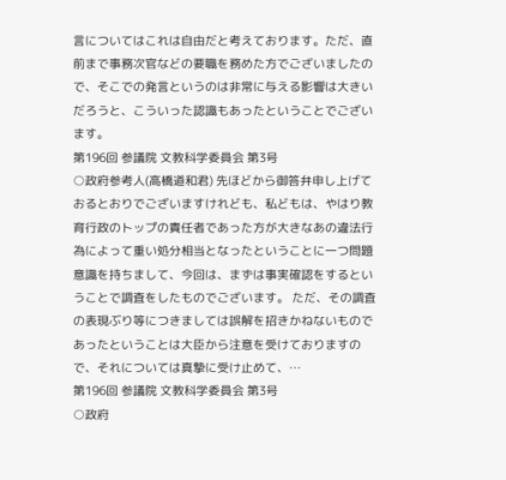言についてはこれは自由だと考えております。ただ、直前まで事務次官などの要職を務めた方でございましたので、そこでの発言というのは非常に与える影響は大きいだろうと、こういった認識もあったということでございます。
第196回 参議院 文教科学委員会 第3号
○政府参考人(高橋道和君) 先ほどから御答弁申し上げておるとおりでございますけれども、私どもは、やはり教育行政のトップの責任者であった方が大きなあの違法行為によって重い処分相当となったということに一つ問題意識を持ちまして、今回は、まずは事実確認をするということで調査をしたものでございます。 ただ、その調査の表現ぶり等につきましては誤解を招きかねないものであったということは大臣から注意を受けておりますので、それについては真摯に受け止めて、…
第196回 参議院 文教科学委員会 第3号
○政府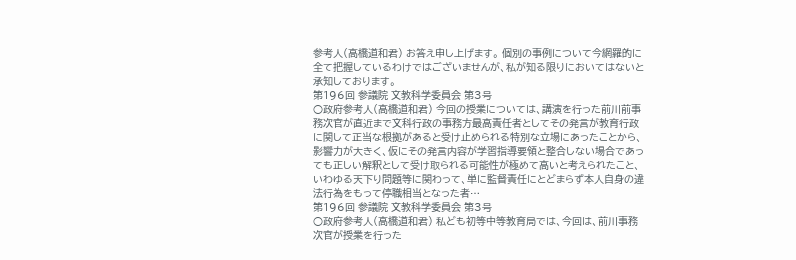参考人(高橋道和君) お答え申し上げます。 個別の事例について今網羅的に全て把握しているわけではございませんが、私が知る限りにおいてはないと承知しております。
第196回 参議院 文教科学委員会 第3号
○政府参考人(高橋道和君) 今回の授業については、講演を行った前川前事務次官が直近まで文科行政の事務方最高責任者としてその発言が教育行政に関して正当な根拠があると受け止められる特別な立場にあったことから、影響力が大きく、仮にその発言内容が学習指導要領と整合しない場合であっても正しい解釈として受け取られる可能性が極めて高いと考えられたこと、いわゆる天下り問題等に関わって、単に監督責任にとどまらず本人自身の違法行為をもって停職相当となった者…
第196回 参議院 文教科学委員会 第3号
○政府参考人(高橋道和君) 私ども初等中等教育局では、今回は、前川事務次官が授業を行った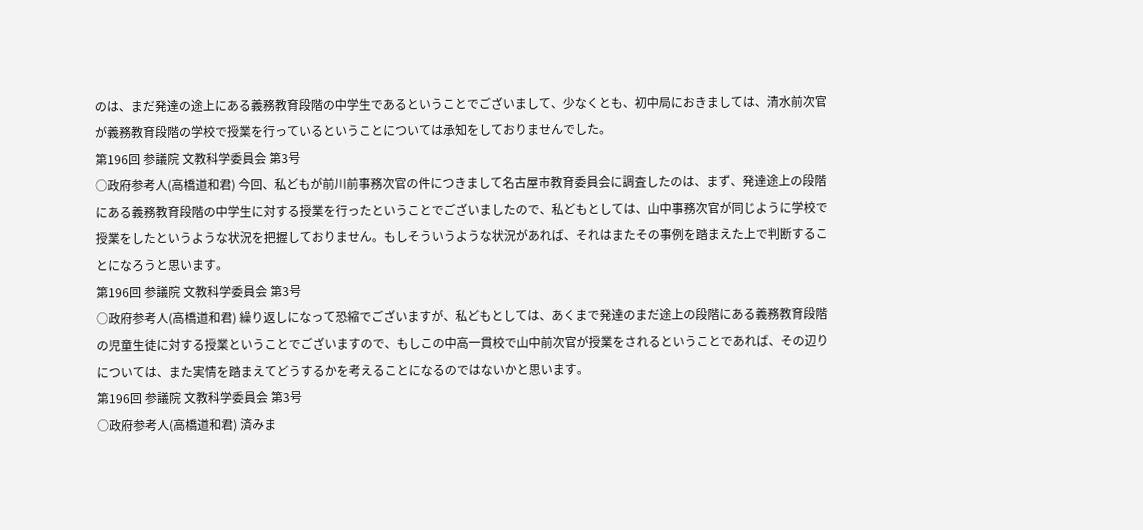のは、まだ発達の途上にある義務教育段階の中学生であるということでございまして、少なくとも、初中局におきましては、清水前次官が義務教育段階の学校で授業を行っているということについては承知をしておりませんでした。
第196回 参議院 文教科学委員会 第3号
○政府参考人(高橋道和君) 今回、私どもが前川前事務次官の件につきまして名古屋市教育委員会に調査したのは、まず、発達途上の段階にある義務教育段階の中学生に対する授業を行ったということでございましたので、私どもとしては、山中事務次官が同じように学校で授業をしたというような状況を把握しておりません。もしそういうような状況があれば、それはまたその事例を踏まえた上で判断することになろうと思います。
第196回 参議院 文教科学委員会 第3号
○政府参考人(高橋道和君) 繰り返しになって恐縮でございますが、私どもとしては、あくまで発達のまだ途上の段階にある義務教育段階の児童生徒に対する授業ということでございますので、もしこの中高一貫校で山中前次官が授業をされるということであれば、その辺りについては、また実情を踏まえてどうするかを考えることになるのではないかと思います。
第196回 参議院 文教科学委員会 第3号
○政府参考人(高橋道和君) 済みま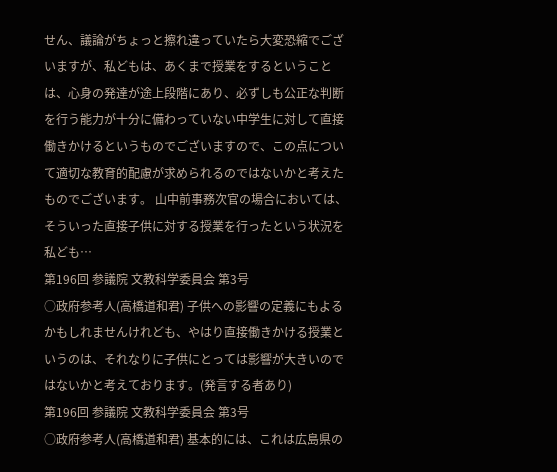せん、議論がちょっと擦れ違っていたら大変恐縮でございますが、私どもは、あくまで授業をするということは、心身の発達が途上段階にあり、必ずしも公正な判断を行う能力が十分に備わっていない中学生に対して直接働きかけるというものでございますので、この点について適切な教育的配慮が求められるのではないかと考えたものでございます。 山中前事務次官の場合においては、そういった直接子供に対する授業を行ったという状況を私ども…
第196回 参議院 文教科学委員会 第3号
○政府参考人(高橋道和君) 子供への影響の定義にもよるかもしれませんけれども、やはり直接働きかける授業というのは、それなりに子供にとっては影響が大きいのではないかと考えております。(発言する者あり)
第196回 参議院 文教科学委員会 第3号
○政府参考人(高橋道和君) 基本的には、これは広島県の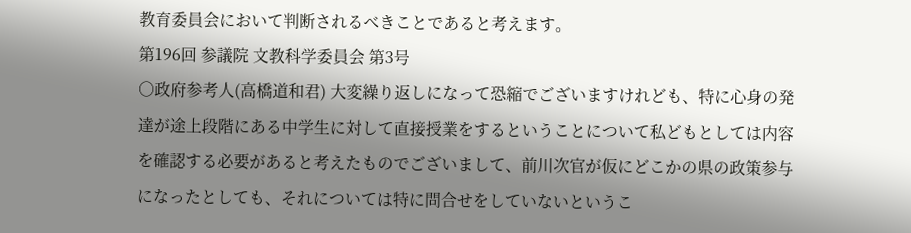教育委員会において判断されるべきことであると考えます。
第196回 参議院 文教科学委員会 第3号
○政府参考人(高橋道和君) 大変繰り返しになって恐縮でございますけれども、特に心身の発達が途上段階にある中学生に対して直接授業をするということについて私どもとしては内容を確認する必要があると考えたものでございまして、前川次官が仮にどこかの県の政策参与になったとしても、それについては特に問合せをしていないというこ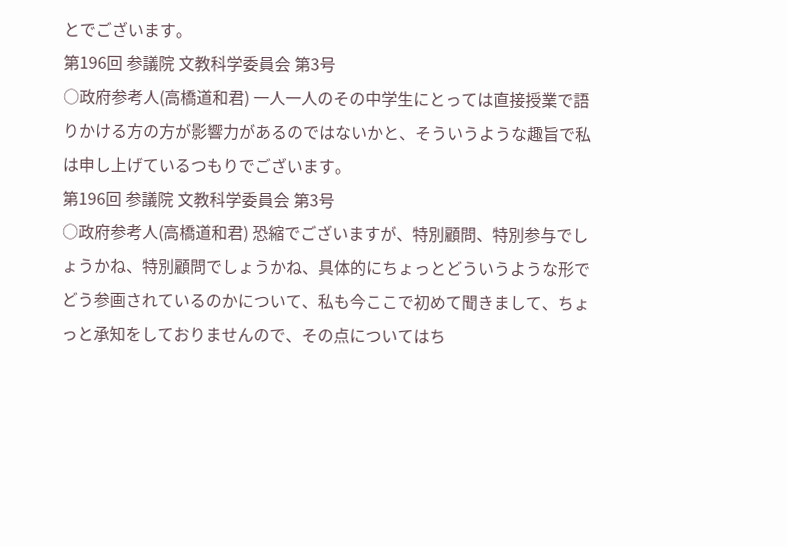とでございます。
第196回 参議院 文教科学委員会 第3号
○政府参考人(高橋道和君) 一人一人のその中学生にとっては直接授業で語りかける方の方が影響力があるのではないかと、そういうような趣旨で私は申し上げているつもりでございます。
第196回 参議院 文教科学委員会 第3号
○政府参考人(高橋道和君) 恐縮でございますが、特別顧問、特別参与でしょうかね、特別顧問でしょうかね、具体的にちょっとどういうような形でどう参画されているのかについて、私も今ここで初めて聞きまして、ちょっと承知をしておりませんので、その点についてはち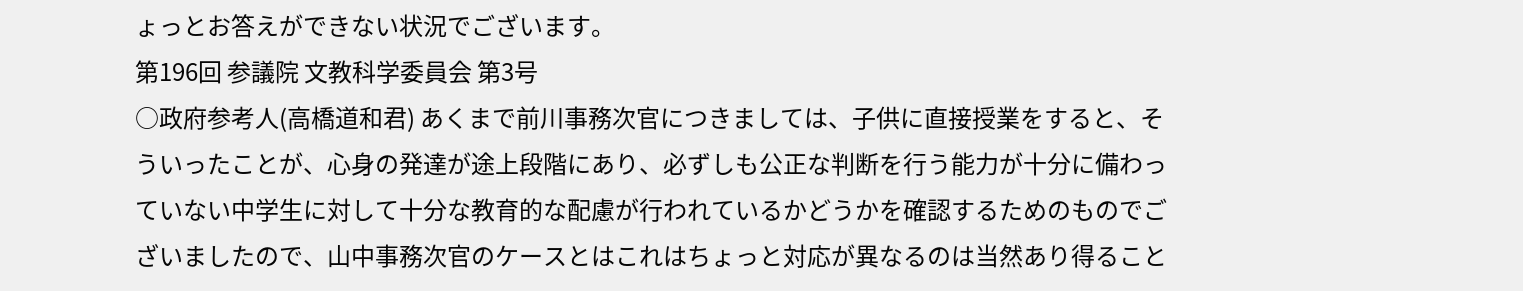ょっとお答えができない状況でございます。
第196回 参議院 文教科学委員会 第3号
○政府参考人(高橋道和君) あくまで前川事務次官につきましては、子供に直接授業をすると、そういったことが、心身の発達が途上段階にあり、必ずしも公正な判断を行う能力が十分に備わっていない中学生に対して十分な教育的な配慮が行われているかどうかを確認するためのものでございましたので、山中事務次官のケースとはこれはちょっと対応が異なるのは当然あり得ること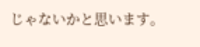じゃないかと思います。